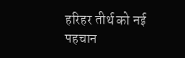हरिहर तीर्थ को नई पहचान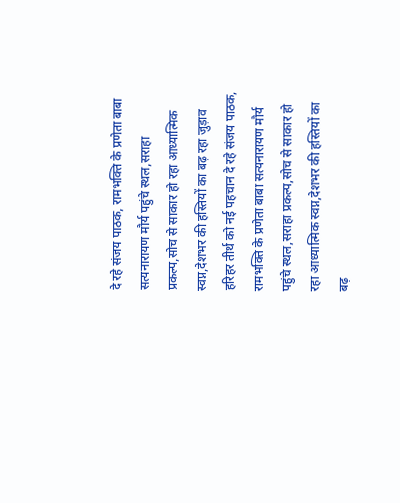दे रहे संजय पाठक, रामभक्ति के प्रणेता बाबा सत्यनारायण मौर्य पहुंचे स्थल,सराहा प्रकल्प,सोच से साकार हो रहा आध्यात्मिक स्वप्न,देशभर की हस्तियों का बढ़ रहा जुड़ाव
हरिहर तीर्थ को नई पहचान दे रहे संजय पाठक, रामभक्ति के प्रणेता बाबा सत्यनारायण मौर्य पहुंचे स्थल,सराहा प्रकल्प,सोच से साकार हो रहा आध्यात्मिक स्वप्न,देशभर की हस्तियों का बढ़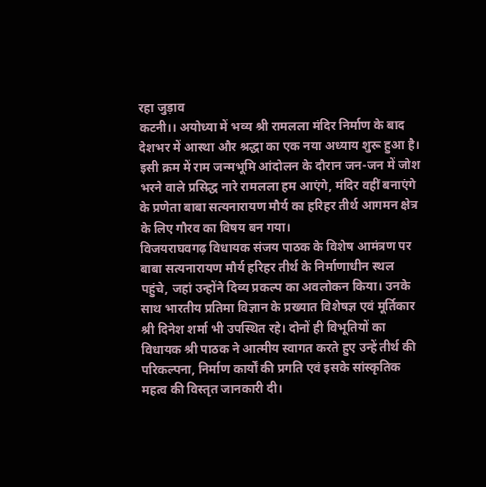रहा जुड़ाव
कटनी।। अयोध्या में भव्य श्री रामलला मंदिर निर्माण के बाद देशभर में आस्था और श्रद्धा का एक नया अध्याय शुरू हुआ है। इसी क्रम में राम जन्मभूमि आंदोलन के दौरान जन-जन में जोश भरने वाले प्रसिद्ध नारे रामलला हम आएंगे, मंदिर वहीं बनाएंगे के प्रणेता बाबा सत्यनारायण मौर्य का हरिहर तीर्थ आगमन क्षेत्र के लिए गौरव का विषय बन गया।
विजयराघवगढ़ विधायक संजय पाठक के विशेष आमंत्रण पर बाबा सत्यनारायण मौर्य हरिहर तीर्थ के निर्माणाधीन स्थल पहुंचे, जहां उन्होंने दिव्य प्रकल्प का अवलोकन किया। उनके साथ भारतीय प्रतिमा विज्ञान के प्रख्यात विशेषज्ञ एवं मूर्तिकार श्री दिनेश शर्मा भी उपस्थित रहे। दोनों ही विभूतियों का विधायक श्री पाठक ने आत्मीय स्वागत करते हुए उन्हें तीर्थ की परिकल्पना, निर्माण कार्यों की प्रगति एवं इसके सांस्कृतिक महत्व की विस्तृत जानकारी दी।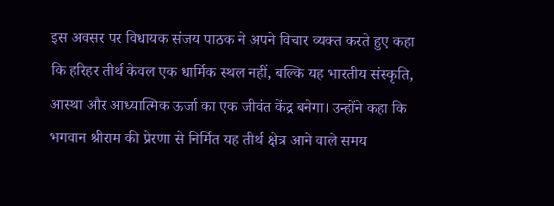इस अवसर पर विधायक संजय पाठक ने अपने विचार व्यक्त करते हुए कहा कि हरिहर तीर्थ केवल एक धार्मिक स्थल नहीं, बल्कि यह भारतीय संस्कृति, आस्था और आध्यात्मिक ऊर्जा का एक जीवंत केंद्र बनेगा। उन्होंने कहा कि भगवान श्रीराम की प्रेरणा से निर्मित यह तीर्थ क्षेत्र आने वाले समय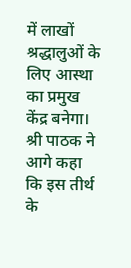में लाखों श्रद्धालुओं के लिए आस्था का प्रमुख केंद्र बनेगा।
श्री पाठक ने आगे कहा कि इस तीर्थ के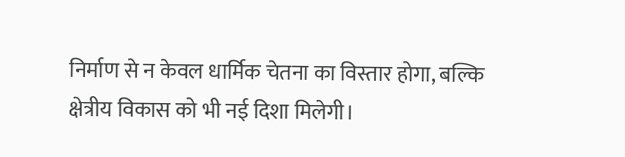निर्माण से न केवल धार्मिक चेतना का विस्तार होगा, बल्कि क्षेत्रीय विकास को भी नई दिशा मिलेगी।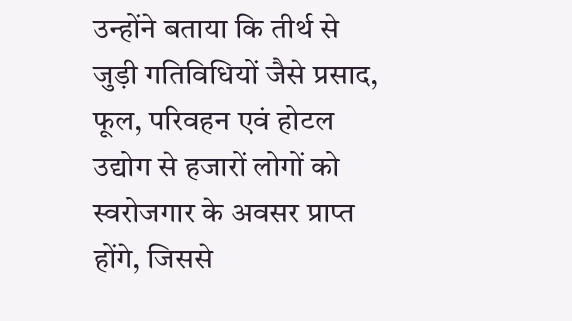उन्होंने बताया कि तीर्थ से जुड़ी गतिविधियों जैसे प्रसाद, फूल, परिवहन एवं होटल उद्योग से हजारों लोगों को स्वरोजगार के अवसर प्राप्त होंगे, जिससे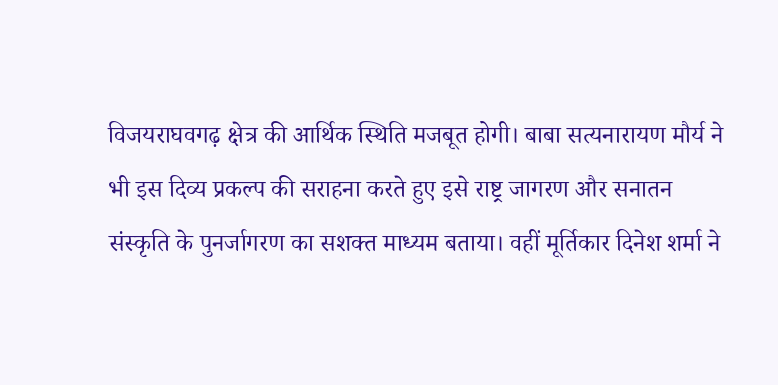विजयराघवगढ़ क्षेत्र की आर्थिक स्थिति मजबूत होगी। बाबा सत्यनारायण मौर्य ने भी इस दिव्य प्रकल्प की सराहना करते हुए इसे राष्ट्र जागरण और सनातन संस्कृति के पुनर्जागरण का सशक्त माध्यम बताया। वहीं मूर्तिकार दिनेश शर्मा ने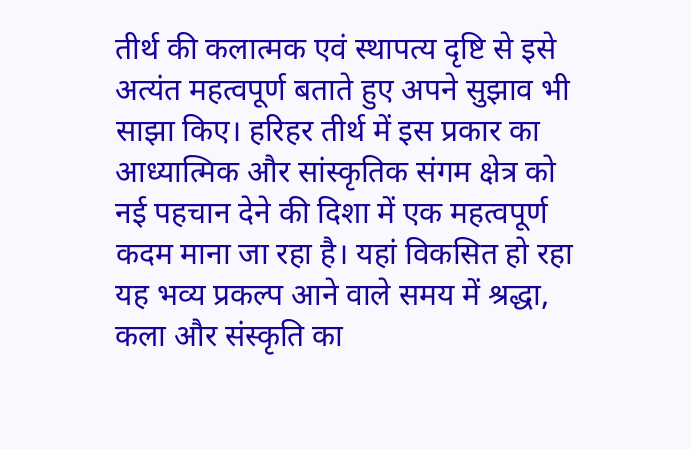तीर्थ की कलात्मक एवं स्थापत्य दृष्टि से इसे अत्यंत महत्वपूर्ण बताते हुए अपने सुझाव भी साझा किए। हरिहर तीर्थ में इस प्रकार का आध्यात्मिक और सांस्कृतिक संगम क्षेत्र को नई पहचान देने की दिशा में एक महत्वपूर्ण कदम माना जा रहा है। यहां विकसित हो रहा यह भव्य प्रकल्प आने वाले समय में श्रद्धा, कला और संस्कृति का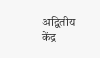अद्वितीय केंद्र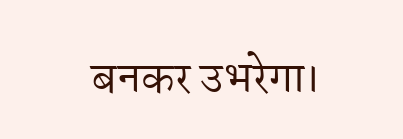बनकर उभरेगा।